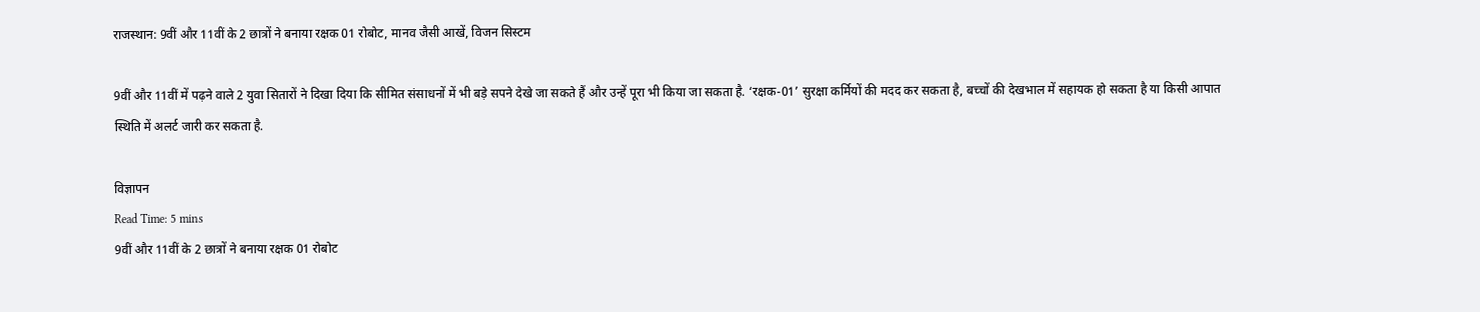राजस्थान: 9वीं और 11वीं के 2 छात्रों ने बनाया रक्षक 01 रोबोट, मानव जैसी आखें, विजन सिस्टम

9वीं और 11वीं में पढ़ने वाले 2 युवा सितारों ने दिखा दिया कि सीमित संसाधनों में भी बड़े सपने देखे जा सकते हैं और उन्हें पूरा भी किया जा सकता है. ‘रक्षक-01’ सुरक्षा कर्मियों की मदद कर सकता है, बच्चों की देखभाल में सहायक हो सकता है या किसी आपात स्थिति में अलर्ट जारी कर सकता है.

विज्ञापन
Read Time: 5 mins
9वीं और 11वीं के 2 छात्रों ने बनाया रक्षक 01 रोबोट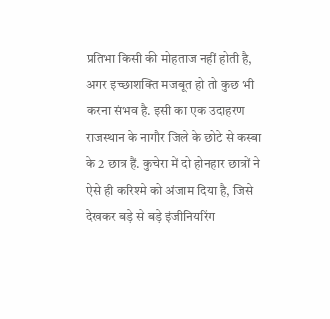प्रतिभा किसी की मोहताज नहीं होती है, अगर इच्छाशक्ति मजबूत हो तो कुछ भी करना संभव है. इसी का एक उदाहरण राजस्थान के नागौर जिले के छोटे से कस्बा के 2 छात्र हैं. कुचेरा में दो होनहार छात्रों ने ऐसे ही करिश्मे को अंजाम दिया है, जिसे देखकर बड़े से बड़े इंजीनियरिंग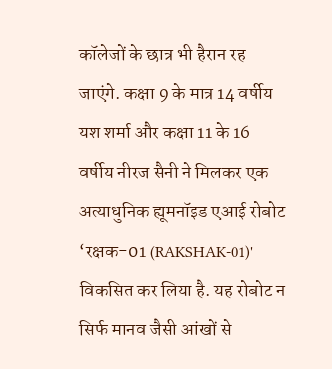कॉलेजों के छात्र भी हैरान रह जाएंगे. कक्षा 9 के मात्र 14 वर्षीय यश शर्मा और कक्षा 11 के 16 वर्षीय नीरज सैनी ने मिलकर एक अत्याधुनिक ह्यूमनॉइड एआई रोबोट ‘रक्षक-01 (RAKSHAK-01)' विकसित कर लिया है. यह रोबोट न सिर्फ मानव जैसी आंखों से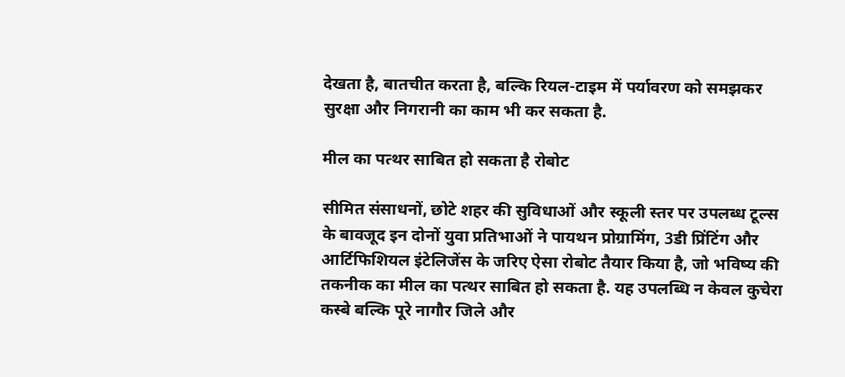देखता है, बातचीत करता है, बल्कि रियल-टाइम में पर्यावरण को समझकर सुरक्षा और निगरानी का काम भी कर सकता है.

मील का पत्थर साबित हो सकता है रोबोट

सीमित संसाधनों, छोटे शहर की सुविधाओं और स्कूली स्तर पर उपलब्ध टूल्स के बावजूद इन दोनों युवा प्रतिभाओं ने पायथन प्रोग्रामिंग, 3डी प्रिंटिंग और आर्टिफिशियल इंटेलिजेंस के जरिए ऐसा रोबोट तैयार किया है, जो भविष्य की तकनीक का मील का पत्थर साबित हो सकता है. यह उपलब्धि न केवल कुचेरा कस्बे बल्कि पूरे नागौर जिले और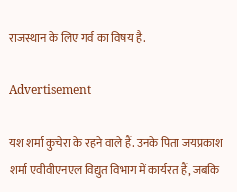राजस्थान के लिए गर्व का विषय है.

Advertisement

यश शर्मा कुचेरा के रहने वाले हैं. उनके पिता जयप्रकाश शर्मा एवीवीएनएल विद्युत विभाग में कार्यरत हैं, जबकि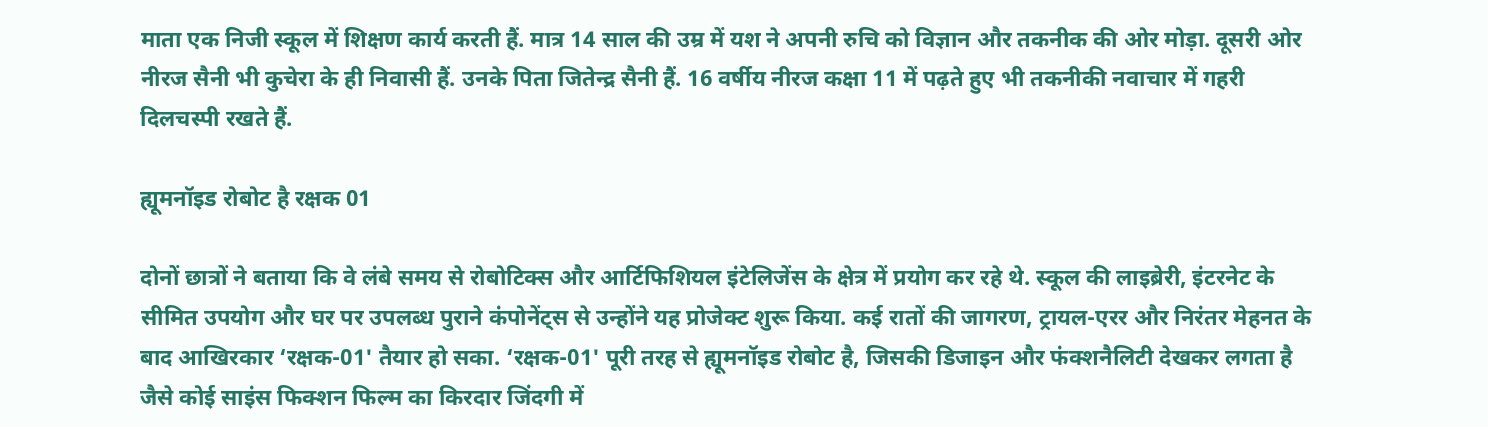माता एक निजी स्कूल में शिक्षण कार्य करती हैं. मात्र 14 साल की उम्र में यश ने अपनी रुचि को विज्ञान और तकनीक की ओर मोड़ा. दूसरी ओर नीरज सैनी भी कुचेरा के ही निवासी हैं. उनके पिता जितेन्द्र सैनी हैं. 16 वर्षीय नीरज कक्षा 11 में पढ़ते हुए भी तकनीकी नवाचार में गहरी दिलचस्पी रखते हैं.

ह्यूमनॉइड रोबोट है रक्षक 01

दोनों छात्रों ने बताया कि वे लंबे समय से रोबोटिक्स और आर्टिफिशियल इंटेलिजेंस के क्षेत्र में प्रयोग कर रहे थे. स्कूल की लाइब्रेरी, इंटरनेट के सीमित उपयोग और घर पर उपलब्ध पुराने कंपोनेंट्स से उन्होंने यह प्रोजेक्ट शुरू किया. कई रातों की जागरण, ट्रायल-एरर और निरंतर मेहनत के बाद आखिरकार ‘रक्षक-01' तैयार हो सका. ‘रक्षक-01' पूरी तरह से ह्यूमनॉइड रोबोट है, जिसकी डिजाइन और फंक्शनैलिटी देखकर लगता है जैसे कोई साइंस फिक्शन फिल्म का किरदार जिंदगी में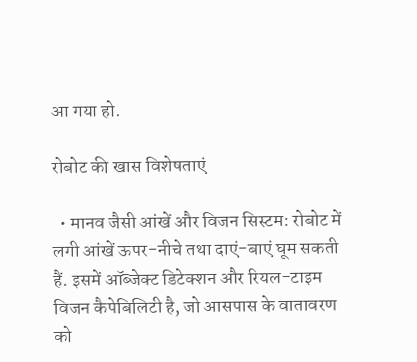आ गया हो.

रोबोट की खास विशेषताएं

  • मानव जैसी आंखें और विजन सिस्टम: रोबोट में लगी आंखें ऊपर-नीचे तथा दाएं-बाएं घूम सकती हैं. इसमें ऑब्जेक्ट डिटेक्शन और रियल-टाइम विजन कैपेबिलिटी है, जो आसपास के वातावरण को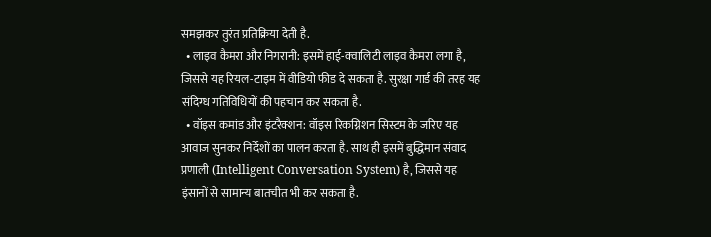समझकर तुरंत प्रतिक्रिया देती है.
  • लाइव कैमरा और निगरानी: इसमें हाई-क्वालिटी लाइव कैमरा लगा है, जिससे यह रियल-टाइम में वीडियो फीड दे सकता है. सुरक्षा गार्ड की तरह यह संदिग्ध गतिविधियों की पहचान कर सकता है.
  • वॉइस कमांड और इंटरैक्शन: वॉइस रिकग्निशन सिस्टम के जरिए यह आवाज सुनकर निर्देशों का पालन करता है. साथ ही इसमें बुद्धिमान संवाद प्रणाली (Intelligent Conversation System) है, जिससे यह इंसानों से सामान्य बातचीत भी कर सकता है.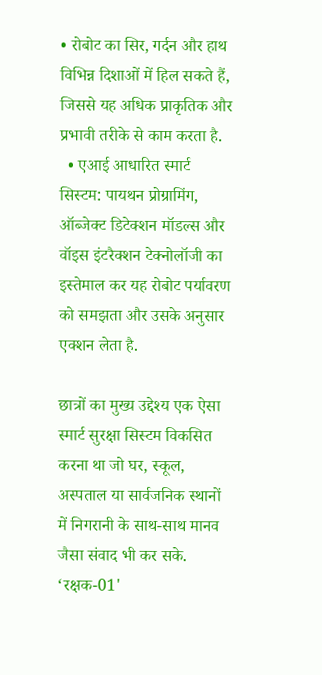• रोबोट का सिर, गर्दन और हाथ विभिन्न दिशाओं में हिल सकते हैं, जिससे यह अधिक प्राकृतिक और प्रभावी तरीके से काम करता है.
  • एआई आधारित स्मार्ट सिस्टम: पायथन प्रोग्रामिंग, ऑब्जेक्ट डिटेक्शन मॉडल्स और वॉइस इंटरैक्शन टेक्नोलॉजी का इस्तेमाल कर यह रोबोट पर्यावरण को समझता और उसके अनुसार एक्शन लेता है.

छात्रों का मुख्य उद्देश्य एक ऐसा स्मार्ट सुरक्षा सिस्टम विकसित करना था जो घर, स्कूल, अस्पताल या सार्वजनिक स्थानों में निगरानी के साथ-साथ मानव जैसा संवाद भी कर सके. ‘रक्षक-01'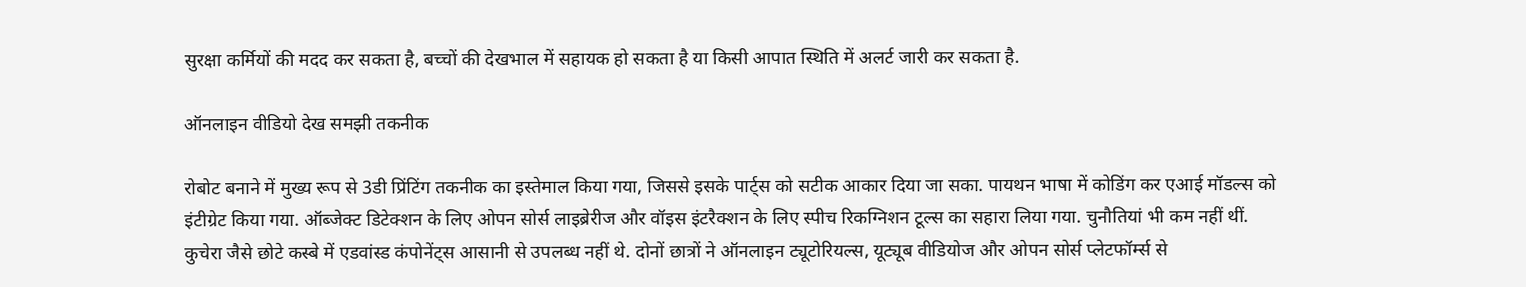सुरक्षा कर्मियों की मदद कर सकता है, बच्चों की देखभाल में सहायक हो सकता है या किसी आपात स्थिति में अलर्ट जारी कर सकता है.

ऑनलाइन वीडियो देख समझी तकनीक

रोबोट बनाने में मुख्य रूप से 3डी प्रिंटिंग तकनीक का इस्तेमाल किया गया, जिससे इसके पार्ट्स को सटीक आकार दिया जा सका. पायथन भाषा में कोडिंग कर एआई मॉडल्स को इंटीग्रेट किया गया. ऑब्जेक्ट डिटेक्शन के लिए ओपन सोर्स लाइब्रेरीज और वॉइस इंटरैक्शन के लिए स्पीच रिकग्निशन टूल्स का सहारा लिया गया. चुनौतियां भी कम नहीं थीं. कुचेरा जैसे छोटे कस्बे में एडवांस्ड कंपोनेंट्स आसानी से उपलब्ध नहीं थे. दोनों छात्रों ने ऑनलाइन ट्यूटोरियल्स, यूट्यूब वीडियोज और ओपन सोर्स प्लेटफॉर्म्स से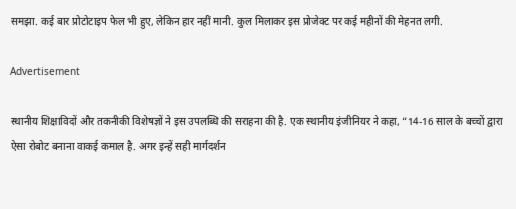समझा. कई बार प्रोटोटाइप फेल भी हुए, लेकिन हार नहीं मानी. कुल मिलाकर इस प्रोजेक्ट पर कई महीनों की मेहनत लगी.

Advertisement

स्थानीय शिक्षाविदों और तकनीकी विशेषज्ञों ने इस उपलब्धि की सराहना की है. एक स्थानीय इंजीनियर ने कहा, “14-16 साल के बच्चों द्वारा ऐसा रोबोट बनाना वाकई कमाल है. अगर इन्हें सही मार्गदर्शन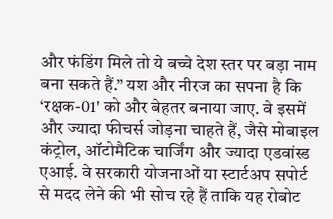और फंडिंग मिले तो ये बच्चे देश स्तर पर बड़ा नाम बना सकते हैं.” यश और नीरज का सपना है कि ‘रक्षक-01' को और बेहतर बनाया जाए. वे इसमें और ज्यादा फीचर्स जोड़ना चाहते हैं, जैसे मोबाइल कंट्रोल, ऑटोमैटिक चार्जिंग और ज्यादा एडवांस्ड एआई. वे सरकारी योजनाओं या स्टार्टअप सपोर्ट से मदद लेने की भी सोच रहे हैं ताकि यह रोबोट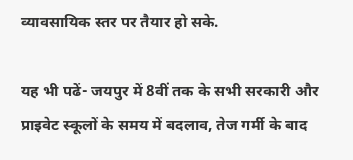व्यावसायिक स्तर पर तैयार हो सके.

यह भी पढें- जयपुर में 8वीं तक के सभी सरकारी और प्राइवेट स्कूलों के समय में बदलाव, तेज गर्मी के बाद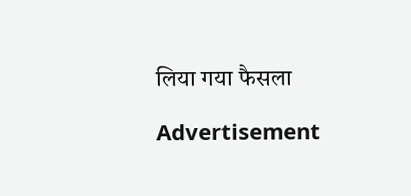लिया गया फैसला

Advertisement